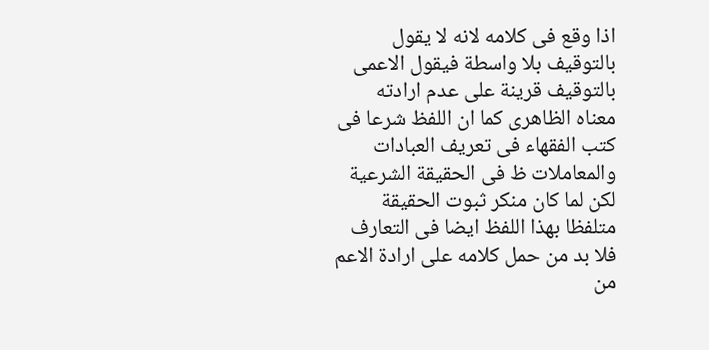اذا وقع فى كلامه لانه لا يقول بالتوقيف بلا واسطة فيقول الاعمى بالتوقيف قرينة على عدم ارادته معناه الظاهرى كما ان اللفظ شرعا فى كتب الفقهاء فى تعريف العبادات والمعاملات ظ فى الحقيقة الشرعية لكن لما كان منكر ثبوت الحقيقة متلفظا بهذا اللفظ ايضا فى التعارف فلا بد من حمل كلامه على ارادة الاعم من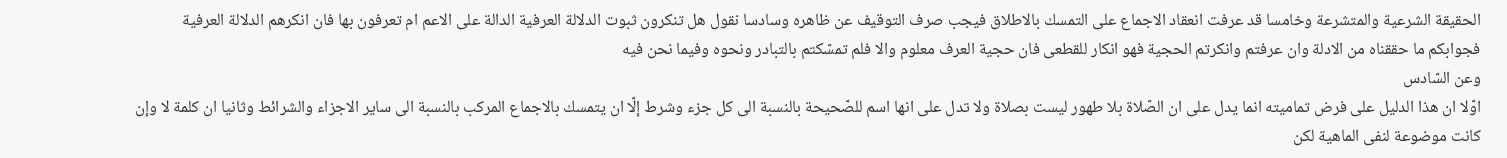الحقيقة الشرعية والمتشرعة وخامسا قد عرفت انعقاد الاجماع على التمسك بالاطلاق فيجب صرف التوقيف عن ظاهره وسادسا نقول هل تنكرون ثبوت الدلالة العرفية الدالة على الاعم ام تعرفون بها فان انكرهم الدلالة العرفية فجوابكم ما حققناه من الادلة وان عرفتم وانكرتم الحجية فهو انكار للقطعى فان حجية العرف معلوم والا فلم تمسّكتم بالتبادر ونحوه وفيما نحن فيه
وعن السّادس
اوّلا ان هذا الدليل على فرض تماميته انما يدل على ان الصّلاة بلا طهور ليست بصلاة ولا تدل على انها اسم للصّحيحة بالنسبة الى كل جزء وشرط إلّا ان يتمسك بالاجماع المركب بالنسبة الى ساير الاجزاء والشرائط وثانيا ان كلمة لا وإن كانت موضوعة لنفى الماهية لكن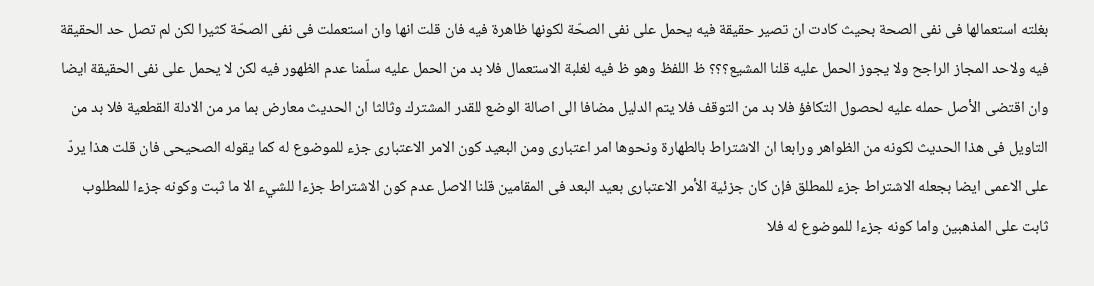بغلته استعمالها فى نفى الصحة بحيث كادت ان تصير حقيقة فيه يحمل على نفى الصحّة لكونها ظاهرة فيه فان قلت انها وان استعملت فى نفى الصحّة كثيرا لكن لم تصل حد الحقيقة فيه ولاحد المجاز الراجح ولا يجوز الحمل عليه قلنا المشيع؟؟؟ ظ اللفظ وهو ظ فيه لغلبة الاستعمال فلا بد من الحمل عليه سلّمنا عدم الظهور فيه لكن لا يحمل على نفى الحقيقة ايضا وان اقتضى الأصل حمله عليه لحصول التكافؤ فلا بد من التوقف فلا يتم الدليل مضافا الى اصالة الوضع للقدر المشترك وثالثا ان الحديث معارض بما مر من الادلة القطعية فلا بد من التاويل فى هذا الحديث لكونه من الظواهر ورابعا ان الاشتراط بالطهارة ونحوها امر اعتبارى ومن البعيد كون الامر الاعتبارى جزء للموضوع له كما يقوله الصحيحى فان قلت هذا يردّ على الاعمى ايضا بجعله الاشتراط جزء للمطلق فإن كان جزئية الأمر الاعتبارى بعيد البعد فى المقامين قلنا الاصل عدم كون الاشتراط جزءا للشيء الا ما ثبت وكونه جزءا للمطلوب ثابت على المذهبين واما كونه جزءا للموضوع له فلا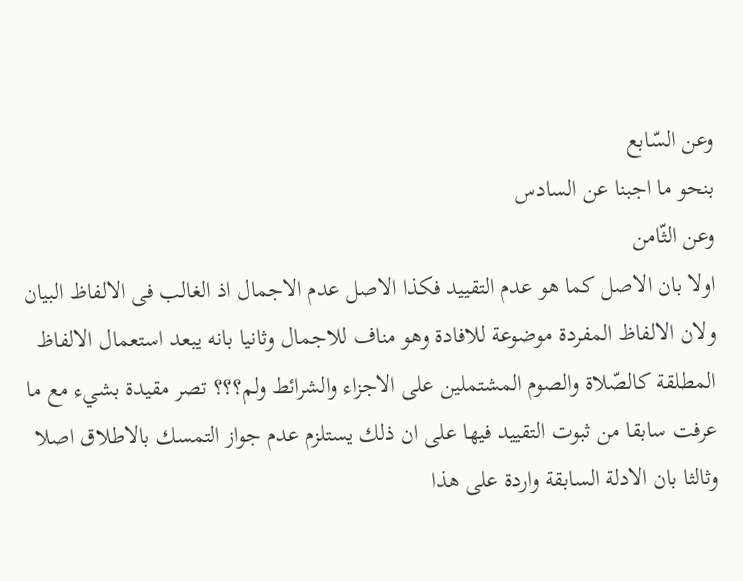وعن السّابع
بنحو ما اجبنا عن السادس
وعن الثّامن
اولا بان الاصل كما هو عدم التقييد فكذا الاصل عدم الاجمال اذ الغالب فى الالفاظ البيان ولان الالفاظ المفردة موضوعة للافادة وهو مناف للاجمال وثانيا بانه يبعد استعمال الالفاظ المطلقة كالصّلاة والصوم المشتملين على الاجزاء والشرائط ولم؟؟؟ تصر مقيدة بشيء مع ما عرفت سابقا من ثبوت التقييد فيها على ان ذلك يستلزم عدم جواز التمسك بالاطلاق اصلا وثالثا بان الادلة السابقة واردة على هذا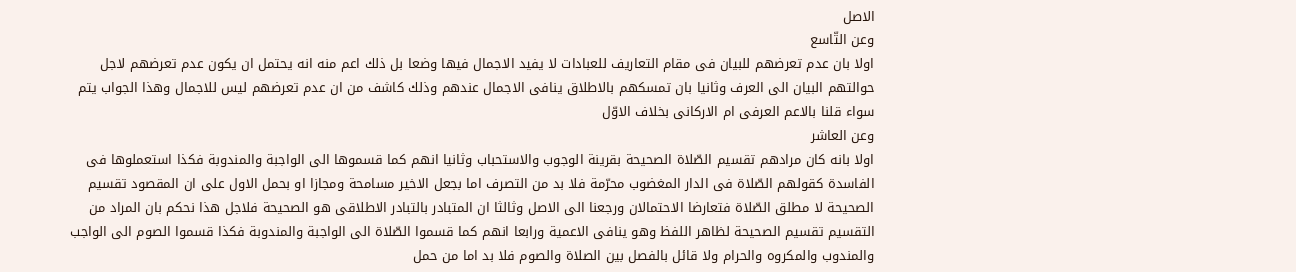الاصل
وعن التّاسع
اولا بان عدم تعرضهم للبيان فى مقام التعاريف للعبادات لا يفيد الاجمال فيها وضعا بل ذلك اعم منه انه يحتمل ان يكون عدم تعرضهم لاجل حوالتهم البيان الى العرف وثانيا بان تمسكهم بالاطلاق ينافى الاجمال عندهم وذلك كاشف من ان عدم تعرضهم ليس للاجمال وهذا الجواب يتم سواء قلنا بالاعم العرفى ام الاركانى بخلاف الاوّل
وعن العاشر
اولا بانه كان مرادهم تقسيم الصّلاة الصحيحة بقرينة الوجوب والاستحباب وثانيا انهم كما قسموها الى الواجبة والمندوبة فكذا استعملوها فى الفاسدة كقولهم الصّلاة فى الدار المغضوب محرّمة فلا بد من التصرف اما بجعل الاخير مسامحة ومجازا او بحمل الاول على ان المقصود تقسيم الصحيحة لا مطلق الصّلاة فتعارضا الاحتمالان ورجعنا الى الاصل وثالثا ان المتبادر بالتبادر الاطلاقى هو الصحيحة فلاجل هذا نحكم بان المراد من التقسيم تقسيم الصحيحة لظاهر اللفظ وهو ينافى الاعمية ورابعا انهم كما قسموا الصّلاة الى الواجبة والمندوبة فكذا قسموا الصوم الى الواجب والمندوب والمكروه والحرام ولا قائل بالفصل بين الصلاة والصوم فلا بد اما من حمل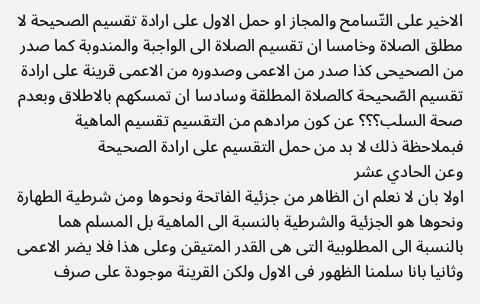الاخير على التّسامح والمجاز او حمل الاول على ارادة تقسيم الصحيحة لا مطلق الصلاة وخامسا ان تقسيم الصلاة الى الواجبة والمندوبة كما صدر من الصحيحى كذا صدر من الاعمى وصدوره من الاعمى قرينة على ارادة تقسيم الصّحيحة كالصلاة المطلقة وسادسا ان تمسكهم بالاطلاق وبعدم صحة السلب؟؟؟ عن كون مرادهم من التقسيم تقسيم الماهية فبملاحظة ذلك لا بد من حمل التقسيم على ارادة الصحيحة
وعن الحادي عشر
اولا بان لا نعلم ان الظاهر من جزئية الفاتحة ونحوها ومن شرطية الطهارة ونحوها هو الجزئية والشرطية بالنسبة الى الماهية بل المسلم هما بالنسبة الى المطلوبية التى هى القدر المتيقن وعلى هذا فلا يضر الاعمى وثانيا بانا سلمنا الظهور فى الاول ولكن القرينة موجودة على صرف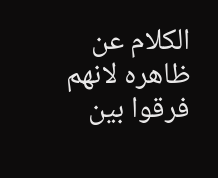الكلام عن ظاهره لانهم فرقوا بين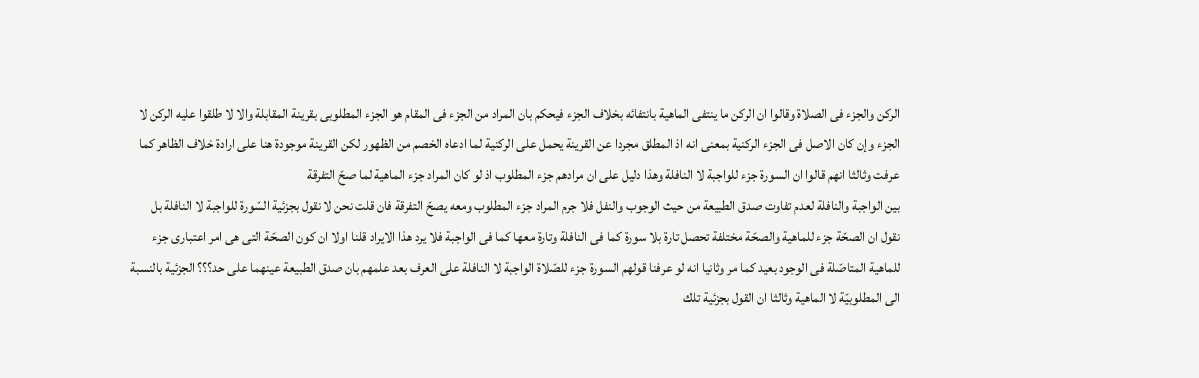الركن والجزء فى الصلاة وقالوا ان الركن ما ينتفى الماهية بانتفائه بخلاف الجزء فيحكم بان المراد من الجزء فى المقام هو الجزء المطلوبى بقرينة المقابلة والا لا طلقوا عليه الركن لا الجزء وإن كان الاصل فى الجزء الركنية بمعنى انه اذ المطلق مجردا عن القرينة يحمل على الركنية لما ادعاه الخصم من الظهور لكن القرينة موجودة هنا على ارادة خلاف الظاهر كما عرفت وثالثا انهم قالوا ان السورة جزء للواجبة لا النافلة وهذا دليل على ان مرادهم جزء المطلوب اذ لو كان المراد جزء الماهية لما صحّ التفرقة
بين الواجبة والنافلة لعدم تفاوت صدق الطبيعة من حيث الوجوب والنفل فلا جرم المراد جزء المطلوب ومعه يصحّ التفرقة فان قلت نحن لا نقول بجزئية السّورة للواجبة لا النافلة بل نقول ان الصحّة جزء للماهية والصحّة مختلفة تحصل تارة بلا سورة كما فى النافلة وتارة معها كما فى الواجبة فلا يرد هذا الايراد قلنا اولا ان كون الصحّة التى هى امر اعتبارى جزء للماهية المتاصّلة فى الوجود بعيد كما مر وثانيا انه لو عرفنا قولهم السورة جزء للصّلاة الواجبة لا النافلة على العرف بعد علمهم بان صدق الطبيعة عينهما على حد؟؟؟ الجزئية بالنسبة الى المطلوبيّة لا الماهية وثالثا ان القول بجزئية تلك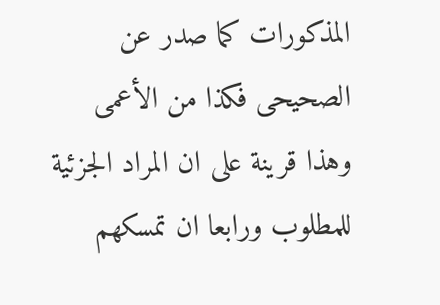المذكورات كما صدر عن الصحيحى فكذا من الأعمى وهذا قرينة على ان المراد الجزئية للمطلوب ورابعا ان تمسكهم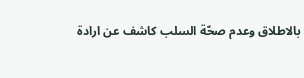بالاطلاق وعدم صحّة السلب كاشف عن ارادة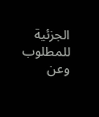الجزئية للمطلوب
وعن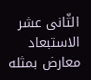الثّانى عشر
الاستبعاد معارض بمثله